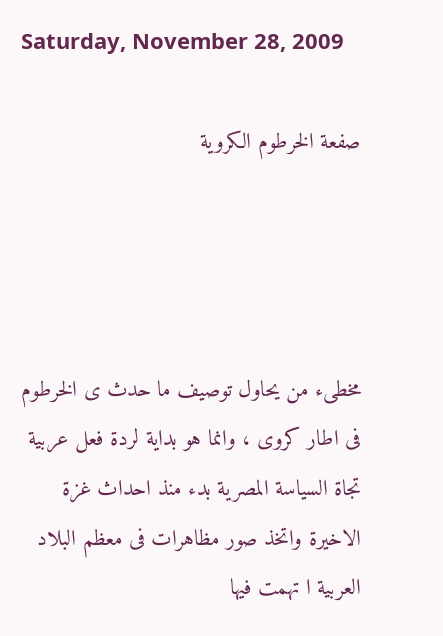Saturday, November 28, 2009

صفعة الخرطوم الكروية




مخطىء من يحاول توصيف ما حدث ى الخرطوم فى اطار كروى ، وانما هو بداية لردة فعل عربية تجاة السياسة المصرية بدء منذ احداث غزة الاخيرة واتخذ صور مظاهرات فى معظم البلاد العربية ا تهمت فيها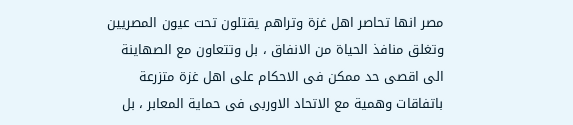مصر انها تحاصر اهل غزة وتراهم يقتلون تحت عيون المصريين وتغلق منافذ الحياة من الانفاق ، بل وتتعاون مع الصهاينة الى اقصى حد ممكن فى الاحكام على اهل غزة متزرعة باتفاقات وهمية مع الاتحاد الاوربى فى حماية المعابر ، بل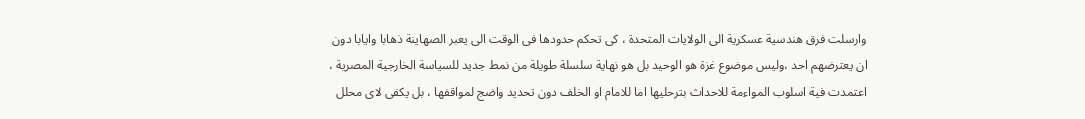وارسلت فرق هندسية عسكرية الى الولايات المتحدة ، كى تحكم حدودها فى الوقت الى يعبر الصهاينة ذهابا وايابا دون ان يعترضهم احد ،وليس موضوع غزة هو الوحيد بل هو نهاية سلسلة طويلة من نمط جديد للسياسة الخارجية المصرية ، اعتمدت فية اسلوب المواءمة للاحداث بترحليها اما للامام او الخلف دون تحديد واضج لمواقفها ، بل يكفى لاى محلل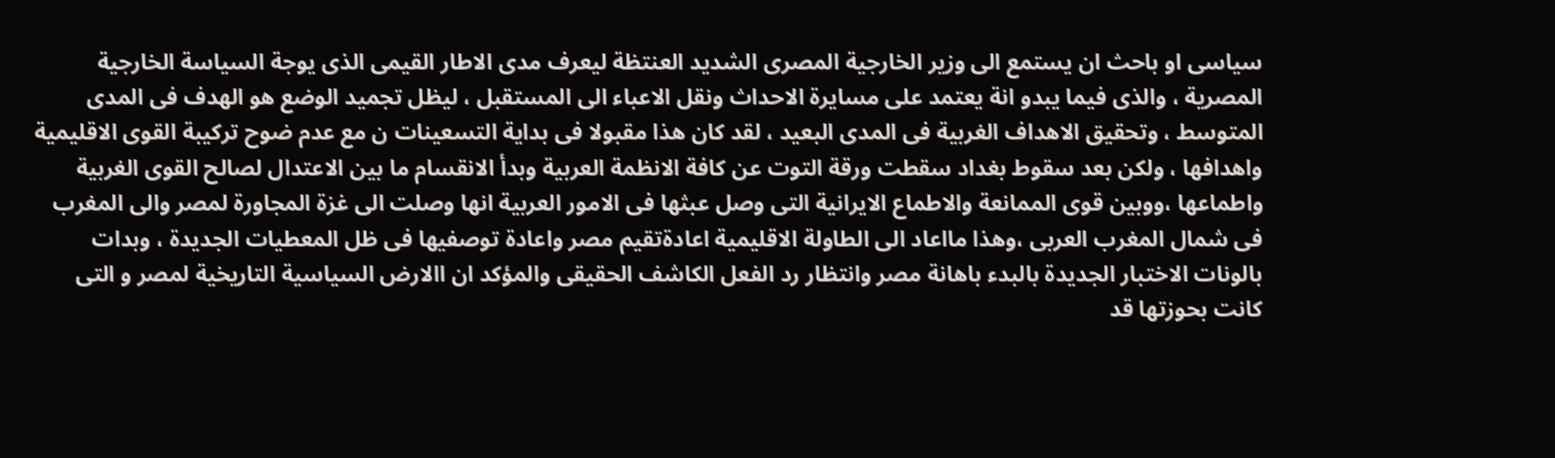سياسى او باحث ان يستمع الى وزير الخارجية المصرى الشديد العنتظة ليعرف مدى الاطار القيمى الذى يوجة السياسة الخارجية المصرية ، والذى فيما يبدو انة يعتمد على مسايرة الاحداث ونقل الاعباء الى المستقبل ، ليظل تجميد الوضع هو الهدف فى المدى المتوسط ، وتحقيق الاهداف الغربية فى المدى البعيد ، لقد كان هذا مقبولا فى بداية التسعينات ن مع عدم ضوح تركيبة القوى الاقليمية واهدافها ، ولكن بعد سقوط بغداد سقطت ورقة التوت عن كافة الانظمة العربية وبدأ الانقسام ما بين الاعتدال لصالح القوى الغربية واطماعها ،ووبين قوى الممانعة والاطماع الايرانية التى وصل عبثها فى الامور العربية انها وصلت الى غزة المجاورة لمصر والى المغرب فى شمال المغرب العربى ،وهذا مااعاد الى الطاولة الاقليمية اعادةتقيم مصر واعادة توصفيها فى ظل المعطيات الجديدة ، وبدات بالونات الاختبار الجديدة بالبدء باهانة مصر وانتظار رد الفعل الكاشف الحقيقى والمؤكد ان االارض السياسية التاريخية لمصر و التى كانت بحوزتها قد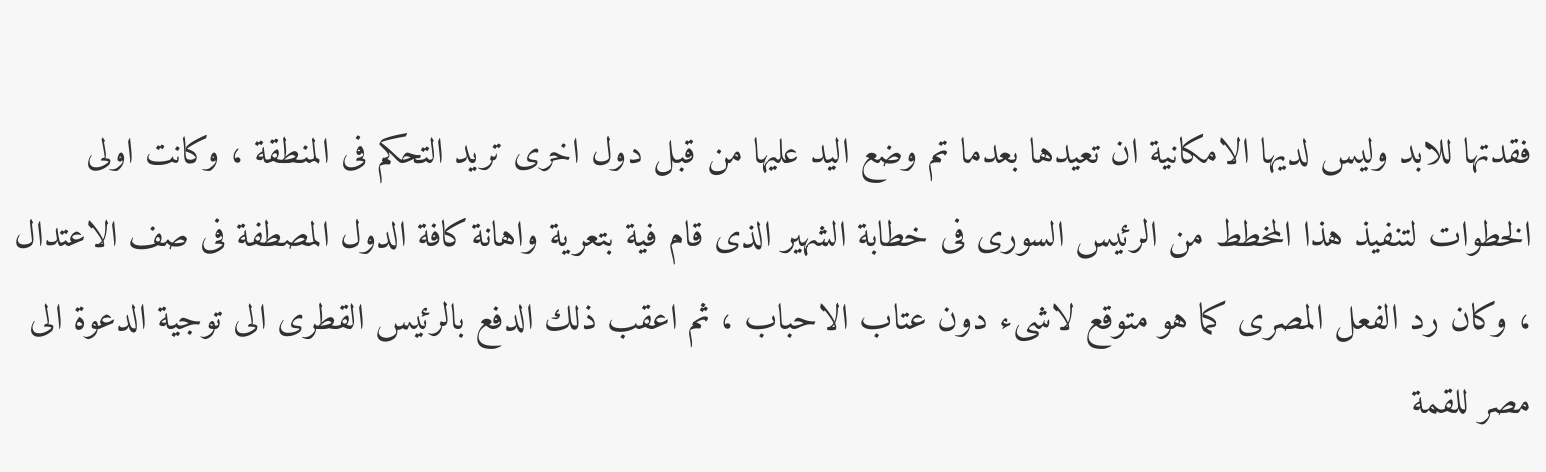فقدتها للابد وليس لديها الامكانية ان تعيدها بعدما تم وضع اليد عليها من قبل دول اخرى تريد التحكم فى المنطقة ، وكانت اولى الخطوات لتنفيذ هذا المخطط من الرئيس السورى فى خطابة الشهير الذى قام فية بتعرية واهانة كافة الدول المصطفة فى صف الاعتدال ، وكان رد الفعل المصرى كما هو متوقع لاشىء دون عتاب الاحباب ، ثم اعقب ذلك الدفع بالرئيس القطرى الى توجية الدعوة الى مصر للقمة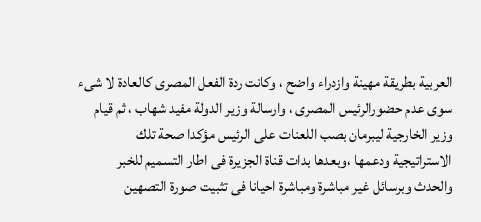العربية بطريقة مهينة وازدراء واضح ، وكانت ردة الفعل المصرى كالعادة لا شىء سوى عدم حضورالرئيس المصرى ، وارسالة وزير الدولة مفيد شهاب ، ثم قيام وزير الخارجية ليبرمان بصب اللعنات على الرئيس مؤكدا صحة تلك الاستراتيجية ودعمها ،وبعدها بدات قناة الجزيرة فى اطار التسميم للخبر والحدث وبرسائل غير مباشرة ومباشرة احيانا فى تثبيت صورة التصهين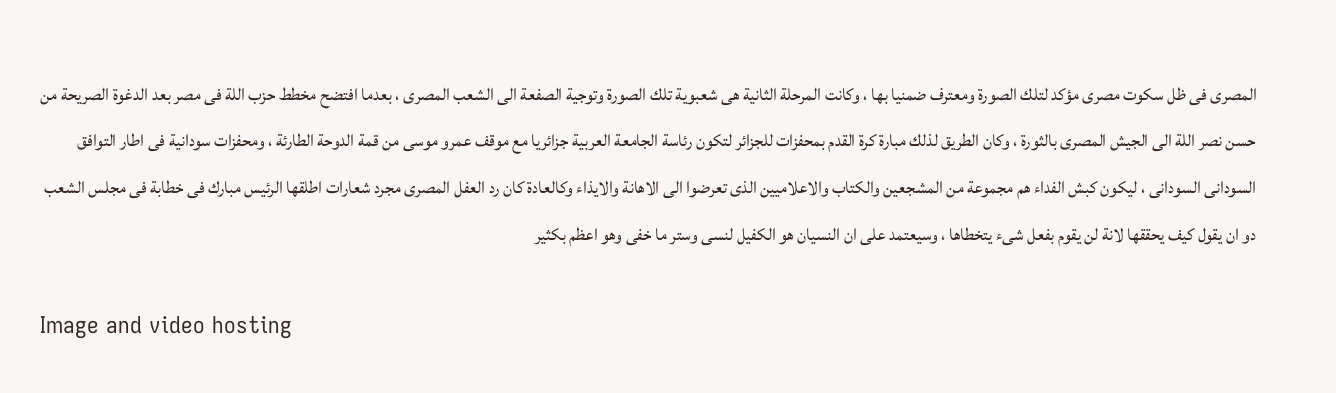المصرى فى ظل سكوت مصرى مؤكد لتلك الصورة ومعترف ضمنيا بها ، وكانت المرحلة الثانية هى شعبوية تلك الصورة وتوجية الصفعة الى الشعب المصرى ، بعدما افتضح مخطط حزب اللة فى مصر بعد الدغوة الصريحة من حسن نصر اللة الى الجيش المصرى بالثورة ، وكان الطريق لذلك مبارة كرة القدم بمحفزات للجزائر لتكون رئاسة الجامعة العربية جزائريا مع موقف عمرو موسى من قمة الدوحة الطارئة ، ومحفزات سودانية فى اطار التوافق السودانى السودانى ، ليكون كبش الفداء هم مجموعة من المشجعين والكتاب والاعلاميين الذى تعرضوا الى الاهانة والايذاء وكالعادة كان رد العفل المصرى مجرد شعارات اطلقها الرئيس مبارك فى خطابة فى مجلس الشعب دو ان يقول كيف يحققها لانة لن يقوم بفعل شىء يتخطاها ، وسيعتمد على ان النسيان هو الكفيل لنسى وستر ما خفى وهو اعظم بكثير

Image and video hosting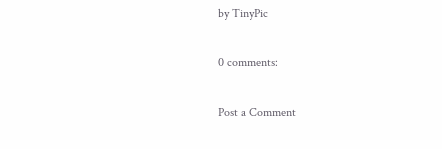by TinyPic

0 comments:

Post a Comment